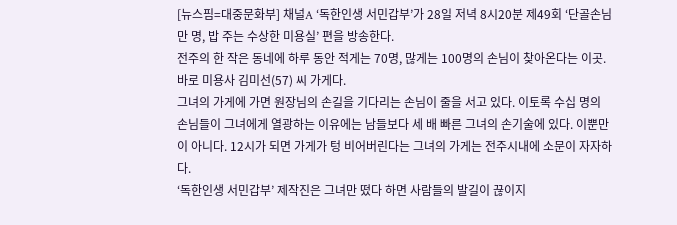[뉴스핌=대중문화부] 채널A ‘독한인생 서민갑부’가 28일 저녁 8시20분 제49회 ‘단골손님 만 명, 밥 주는 수상한 미용실’ 편을 방송한다.
전주의 한 작은 동네에 하루 동안 적게는 70명, 많게는 100명의 손님이 찾아온다는 이곳. 바로 미용사 김미선(57) 씨 가게다.
그녀의 가게에 가면 원장님의 손길을 기다리는 손님이 줄을 서고 있다. 이토록 수십 명의 손님들이 그녀에게 열광하는 이유에는 남들보다 세 배 빠른 그녀의 손기술에 있다. 이뿐만이 아니다. 12시가 되면 가게가 텅 비어버린다는 그녀의 가게는 전주시내에 소문이 자자하다.
‘독한인생 서민갑부’ 제작진은 그녀만 떴다 하면 사람들의 발길이 끊이지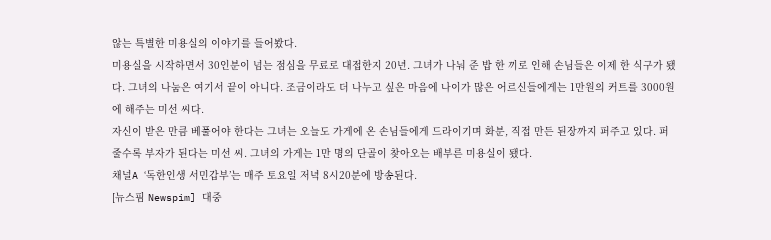않는 특별한 미용실의 이야기를 들어봤다.
미용실을 시작하면서 30인분이 넘는 점심을 무료로 대접한지 20년. 그녀가 나눠 준 밥 한 끼로 인해 손님들은 이제 한 식구가 됐다. 그녀의 나눔은 여기서 끝이 아니다. 조금이라도 더 나누고 싶은 마음에 나이가 많은 어르신들에게는 1만원의 커트를 3000원에 해주는 미선 씨다.
자신이 받은 만큼 베풀어야 한다는 그녀는 오늘도 가게에 온 손님들에게 드라이기며 화분, 직접 만든 된장까지 퍼주고 있다. 퍼줄수록 부자가 된다는 미선 씨. 그녀의 가게는 1만 명의 단골이 찾아오는 배부른 미용실이 됐다.
채널A ‘독한인생 서민갑부’는 매주 토요일 저녁 8시20분에 방송된다.
[뉴스핌 Newspim] 대중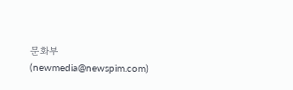문화부 (newmedia@newspim.com)